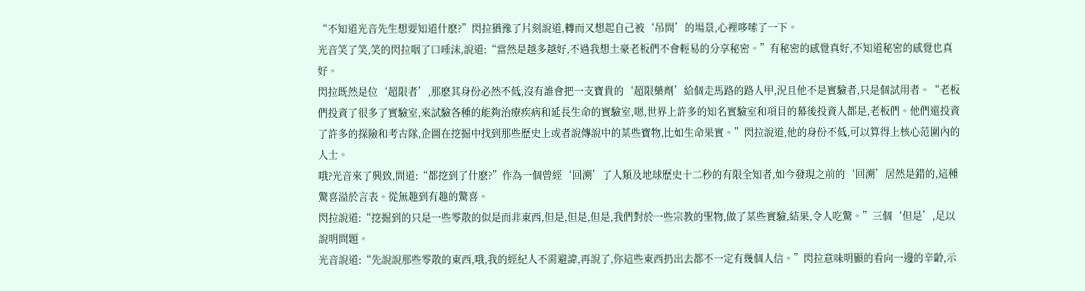“不知道光音先生想要知道什麽?”閃拉猶豫了片刻說道,轉而又想起自己被‘吊問’的場景,心裡哆嗦了一下。
光音笑了笑,笑的閃拉咽了口唾沫,說道:“當然是越多越好,不過我想土豪老板們不會輕易的分享秘密。”有秘密的感覺真好,不知道秘密的感覺也真好。
閃拉既然是位‘超限者’,那麽其身份必然不低,沒有誰會把一支寶貴的‘超限藥劑’給個走馬路的路人甲,況且他不是實驗者,只是個試用者。“老板們投資了很多了實驗室,來試驗各種的能夠治療疾病和延長生命的實驗室,嗯,世界上許多的知名實驗室和項目的幕後投資人都是,老板們。他們還投資了許多的探險和考古隊,企圖在挖掘中找到那些歷史上或者說傳說中的某些寶物,比如生命果實。”閃拉說道,他的身份不低,可以算得上核心范圍內的人士。
哦?光音來了興致,問道:“都挖到了什麽?”作為一個曾經‘回溯’了人類及地球歷史十二秒的有限全知者,如今發現之前的‘回溯’居然是錯的,這種驚喜溢於言表。從無趣到有趣的驚喜。
閃拉說道:“挖掘到的只是一些零散的似是而非東西,但是,但是,但是,我們對於一些宗教的聖物,做了某些實驗,結果,令人吃驚。”三個‘但是’,足以說明問題。
光音說道:“先說說那些零散的東西,哦,我的經紀人不需避諱,再說了,你這些東西扔出去都不一定有幾個人信。”閃拉意味明顯的看向一邊的辛齡,示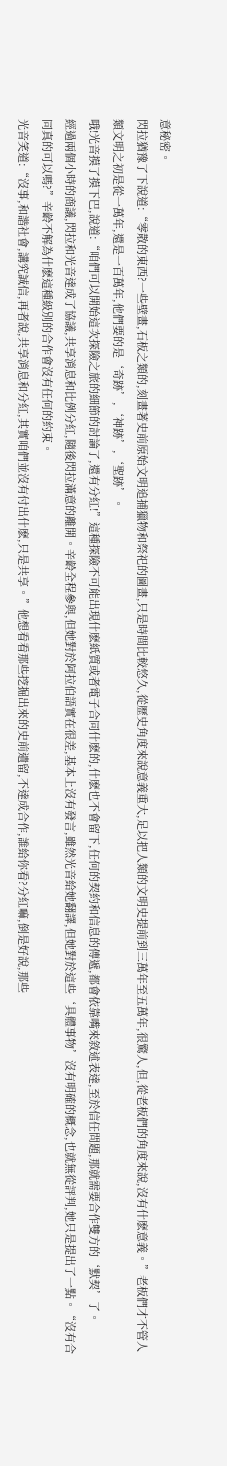意秘密。
閃拉猶豫了下說道:“零散的東西?一些壁畫,石板之類的,刻畫著史前原始文明追捕獵物和祭祀的圖畫,只是時間比較悠久,從歷史角度來說意義重大,足以把人類的文明史提前到三萬年至五萬年,很驚人,但,從老板們的角度來說,沒有什麽意義。”老板們才不管人類文明之初是從一萬年,還是一百萬年,他們要的是‘奇跡’,‘神跡’,‘聖跡’。
哦!光音摸了摸下巴,說道:“咱們可以開始這次探險之旅的細節的討論了,還有分紅!”這種探險不可能出現什麽紙質或者電子合同什麽的,什麽也不會留下,任何的契約和信息的傳遞,都會依靠嘴來敘述表達,至於信任問題,那就需要合作雙方的‘默契’了。
經過兩個小時的商議,閃拉和光音達成了協議,共享消息和比例分紅,隨後閃拉滿意的離開。辛齡全程參與,但她對於阿拉伯語實在很差,基本上沒有發言,雖然光音給她翻譯,但她對於這些‘具體事物’沒有明確的概念,也就無從評判,她只是提出了一點。“沒有合同真的可以嗎?”辛齡不解為什麽這種級別的合作會沒有任何的約束。
光音笑道:“沒事,和諧社會,講究誠信,再者說,共享消息和分紅,其實咱們並沒有付出什麽,只是共享。”他想看看那些挖掘出來的史前遺留,不達成合作,誰給你看?分紅嘛,倒是好說,那些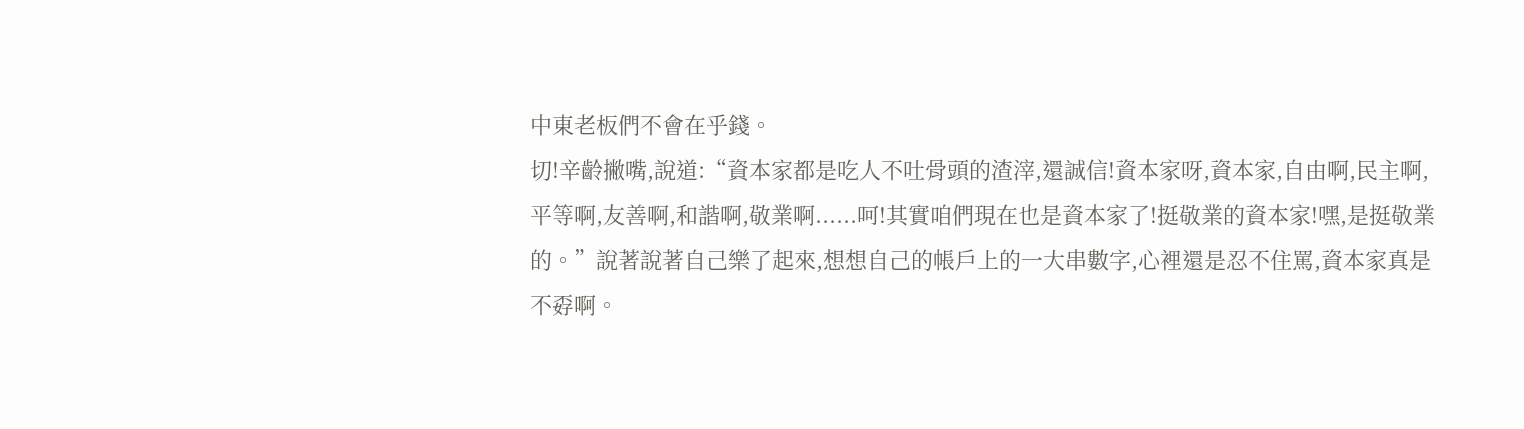中東老板們不會在乎錢。
切!辛齡撇嘴,說道:“資本家都是吃人不吐骨頭的渣滓,還誠信!資本家呀,資本家,自由啊,民主啊,平等啊,友善啊,和諧啊,敬業啊......呵!其實咱們現在也是資本家了!挺敬業的資本家!嘿,是挺敬業的。”說著說著自己樂了起來,想想自己的帳戶上的一大串數字,心裡還是忍不住罵,資本家真是不孬啊。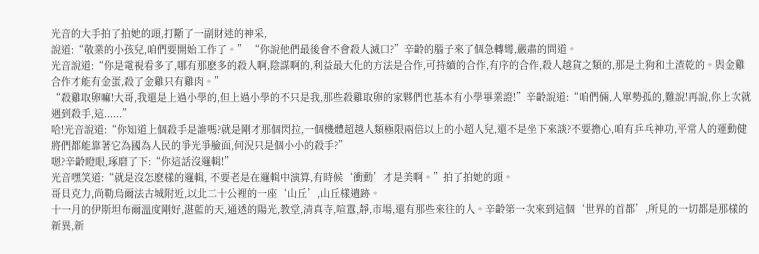光音的大手拍了拍她的頭,打斷了一副財迷的神采,
說道:“敬業的小孩兒,咱們要開始工作了。” “你說他們最後會不會殺人滅口?”辛齡的腦子來了個急轉彎,嚴肅的問道。
光音說道:“你是電視看多了,哪有那麽多的殺人啊,陰謀啊的,利益最大化的方法是合作,可持續的合作,有序的合作,殺人越貨之類的,那是土狗和土渣乾的。與金雞合作才能有金蛋,殺了金雞只有雞肉。”
“殺雞取卵嘛!大哥,我還是上過小學的,但上過小學的不只是我,那些殺雞取卵的家夥們也基本有小學畢業證!”辛齡說道:“咱們倆,人單勢孤的,難說!再說,你上次就遇到殺手,這......”
哈!光音說道:“你知道上個殺手是誰嗎?就是剛才那個閃拉,一個機體超越人類極限兩倍以上的小超人兒,還不是坐下來談?不要擔心,咱有乒乓神功,平常人的運動健將們都能靠著它為國為人民的爭光爭臉面,何況只是個小小的殺手?”
嗯?辛齡瞪眼,琢磨了下:“你這話沒邏輯!”
光音嘿笑道:“就是沒怎麽樣的邏輯, 不要老是在邏輯中演算,有時候‘衝動’才是美啊。”拍了拍她的頭。
哥貝克力,尚勒烏爾法古城附近,以北二十公裡的一座‘山丘’,山丘樣遺跡。
十一月的伊斯坦布爾溫度剛好,湛藍的天,通透的陽光,教堂,清真寺,喧囂,靜,市場,還有那些來往的人。辛齡第一次來到這個‘世界的首都’,所見的一切都是那樣的新異,新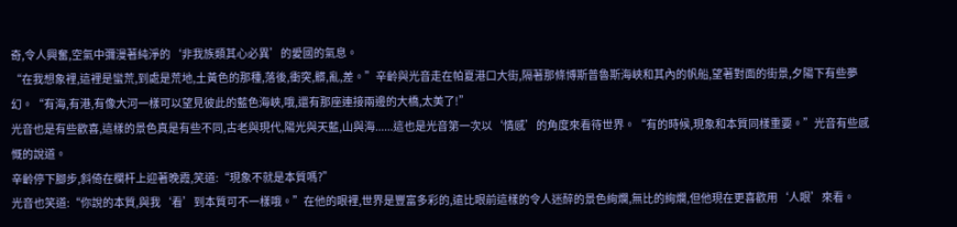奇,令人興奮,空氣中彌漫著純淨的‘非我族類其心必異’的愛國的氣息。
“在我想象裡,這裡是蠻荒,到處是荒地,土黃色的那種,落後,衝突,髒,亂,差。”辛齡與光音走在帕夏港口大街,隔著那條博斯普魯斯海峽和其內的帆船,望著對面的街景,夕陽下有些夢幻。“有海,有港,有像大河一樣可以望見彼此的藍色海峽,哦,還有那座連接兩邊的大橋,太美了!”
光音也是有些歡喜,這樣的景色真是有些不同,古老與現代,陽光與天藍,山與海......這也是光音第一次以‘情感’的角度來看待世界。“有的時候,現象和本質同樣重要。”光音有些感慨的說道。
辛齡停下腳步,斜倚在欄杆上迎著晚霞,笑道:“現象不就是本質嗎?”
光音也笑道:“你說的本質,與我‘看’到本質可不一樣哦。”在他的眼裡,世界是豐富多彩的,遠比眼前這樣的令人迷醉的景色絢爛,無比的絢爛,但他現在更喜歡用‘人眼’來看。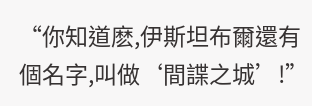“你知道麽,伊斯坦布爾還有個名字,叫做‘間諜之城’!”